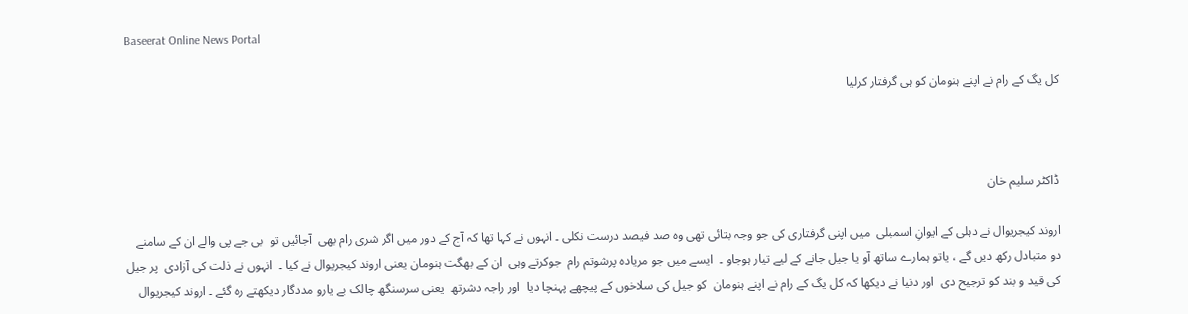Baseerat Online News Portal

کل یگ کے رام نے اپنے ہنومان کو ہی گرفتار کرلیا



ڈاکٹر سلیم خان

اروند کیجریوال نے دہلی کے ایوانِ اسمبلی  میں اپنی گرفتاری کی جو وجہ بتائی تھی وہ صد فیصد درست نکلی ۔ انہوں نے کہا تھا کہ آج کے دور میں اگر شری رام بھی  آجائیں تو  بی جے پی والے ان کے سامنے دو متبادل رکھ دیں گے ، یاتو ہمارے ساتھ آو یا جیل جانے کے لیے تیار ہوجاو ۔  ایسے میں جو مریادہ پرشوتم رام  جوکرتے وہی  ان کے بھگت ہنومان یعنی اروند کیجریوال نے کیا ۔  انہوں نے ذلت کی آزادی  پر جیل کی قید و بند کو ترجیح دی  اور دنیا نے دیکھا کہ کل یگ کے رام نے اپنے ہنومان  کو جیل کی سلاخوں کے پیچھے پہنچا دیا  اور راجہ دشرتھ  یعنی سرسنگھ چالک بے یارو مددگار دیکھتے رہ گئے ۔ اروند کیجریوال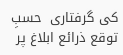کی گرفتاری  حسبِ توقع ذرائع ابلاغ پر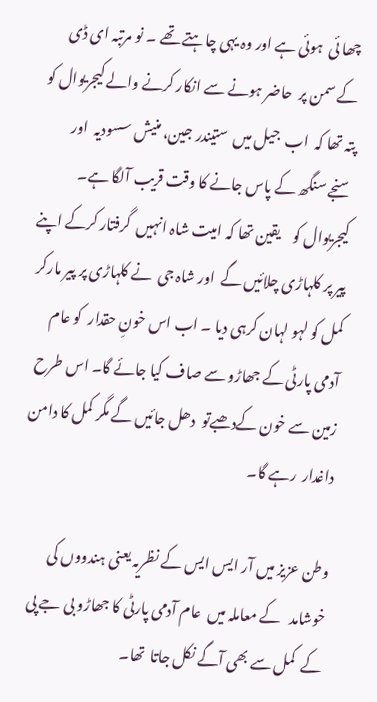چھا ئی  ہوئی ہے اور وہ یہی چاہتے تھے ۔ نو مرتبہ ای ڈی کے سمن پر  حاضر ہونے سے انکار کرنے والے کیجریوال کو پتہ تھا کہ  اب  جیل میں  ستیندر جین، منیش سسودیہ  اور  سنجے سنگھ کے پاس جانے کا وقت قریب آلگا ہے۔  کیجریوال کو    یقین تھا کہ امیت شاہ انہیں  گرفتار کرکے اپنے پیر پر کلہاڑی چلائیں گے  اور شاہ جی  نے کلہاڑی پر پیر مارکر کمل کو لہو لہان کرہی دیا ۔ اب اس خونِ حقدار  کو عام آدمی پارٹی کے جھاڑو سے صاف کیا جائے گا۔ اس طرح زمین سے خون کےدھبےتو  دھل جائیں گے مگر کمل کا دامن  داغدار  رہے گا۔

وطن عزیز میں آر ایس ایس کے نظریہ یعنی ہندووں کی خوشامد   کے معاملہ میں  عام آدمی پارٹی کا جھاڑو بی جے پی کے  کمل سے بھی آگے نکل جاتا  تھا۔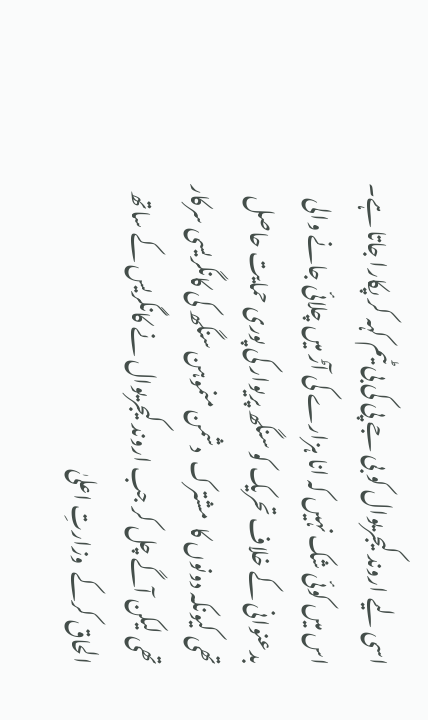اسی لیے اروند کیجریوال کو بی جے پی کی بی ٹیم کہہ کر پکارا جاتا ہے۔  اس میں کوئی شک نہیں کہ انا ہزارے کی آڑ میں چلائی جانے والی بدعنوانی کے خلاف تحریک کو سنگھ پریوار کی پوری حمایت حاصل تھی کیونکہ دونوں کا  مشترک  دشمن منموہن سنگھ کی کانگریسی سرکار تھی لیکن آگے چل کر جب اروند کیجریوال نے کانگریس کے ساتھ الحاق کرکے  وزارتِ اعلیٰ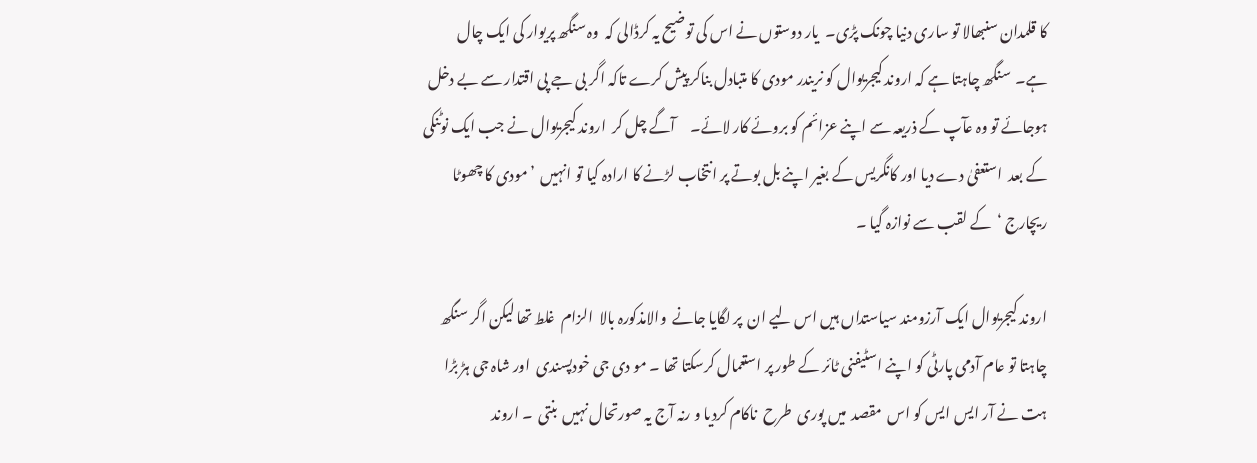کا قلمدان سنبھالا تو ساری دنیا چونک پڑی۔  یار دوستوں نے اس کی توضیح یہ کرڈالی کہ  وہ سنگھ پریوار کی ایک چال ہے۔  سنگھ چاہتا ہے کہ اروند کیجریوال کو نریندر مودی کا متبادل بناکر پیش کرے تاکہ اگر بی جے پی اقتدار سے بے دخل ہوجائے تو وہ عآپ کے ذریعہ سے اپنے عزائم کو بروئے کار لائے۔     آگے چل کر  اروند کیجریوال نے جب ایک نوٹنکی کے بعد  استعفیٰ دے دیا اور کانگریس کے بغیر اپنے بل بوتے پر انتخاب لڑنے کا ارادہ کیا تو انہیں  ’مودی کا چھوٹا ریچارج ‘  کے لقب سے نوازہ گیا ۔

اروند کیجریوال ایک آرزومند سیاستداں ہیں اس لیے ان  پر لگایا جانے  والامذکورہ بالا  الزام  غلط تھا لیکن اگر سنگھ چاہتا تو عام آدمی پارٹی کو اپنے اسٹیفنی ٹائر کے طور پر استعمال کرسکتا تھا ۔ مو دی جی خودپسندی  اور شاہ جی ہڑ بڑا ہت نے آر ایس ایس کو اس  مقصد  میں پوری  طرح  ناکام کردیا و رنہ آج یہ صورتحال نہیں  بنتی  ۔ اروند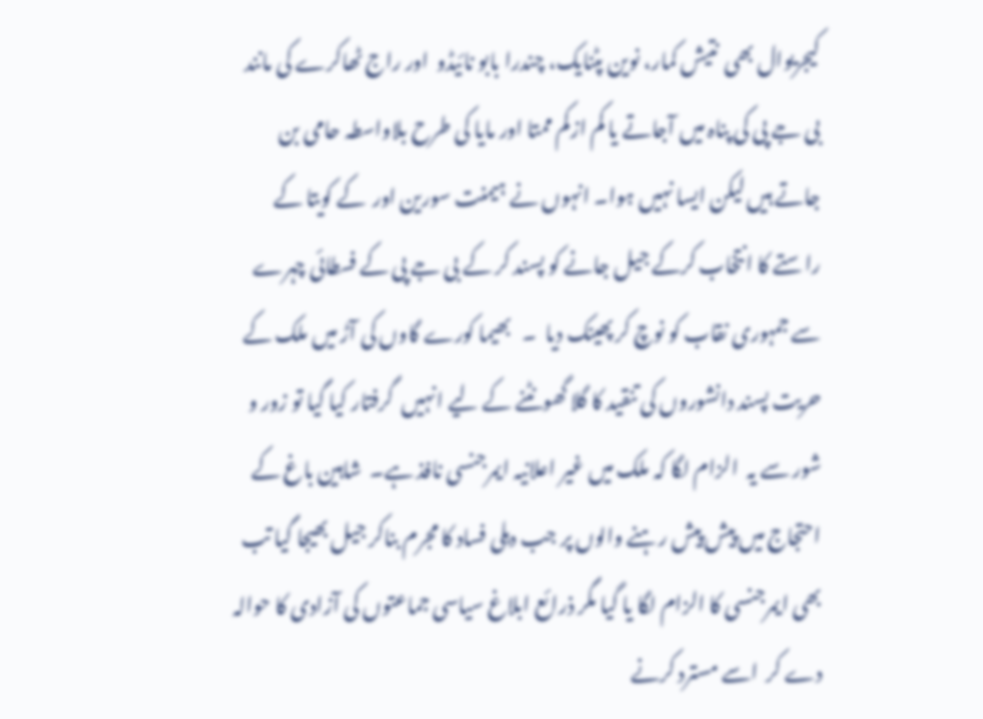کیجریوال بھی  نتیش کمار، نوین پٹنایک، چندرا بابو نائیڈو  اور راج ٹھاکرے کی مانند بی جے پی کی پناہ میں آجاتے یا کم ازکم ممتا اور مایا کی طرح بلاواسطہ حامی بن جاتے ہیں لیکن ایسا نہیں ہوا۔ انہوں نے ہیمنت سورین اور  کے کویتا کے راستے کا انتخاب کرکے جیل جانے کو پسند کر کے بی جے پی کے فسطائی چہرے  سے جمہوری نقاب کو نوچ کر پھینک دیا  ۔   بھیما کورے گاوں کی آڑ میں ملک کے حریت پسند دانشوروں کی تنقید کا گلا گھونٹنے کے لیے انہیں  گرفتار کیا گیا تو زور و شور سے یہ  الزام لگا کہ ملک میں غیر اعلانیہ ایمرجنسی نافذ ہے۔  شاہین باغ کے احتجاج میں پیش پیش رہنے والوں پر جب دہلی فساد کا مجرم بناکر جیل بھیجا گیا تب بھی ایمرجنسی کا الزام لگا یا گیا مگر ذرائع ابلاغ سیاسی جماعتوں کی آزادی کا حوالہ دے کر  اسے مسترد کرنے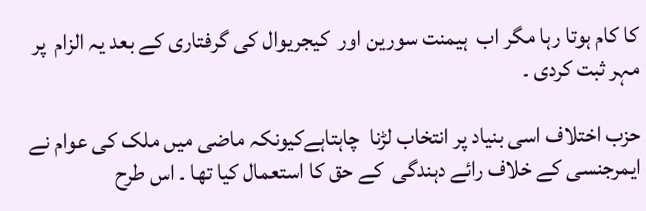کا کام ہوتا رہا مگر اب  ہیمنت سورین اور  کیجریوال کی گرفتاری کے بعد یہ الزام  پر مہر ثبت کردی ۔

حزب اختلاف اسی بنیاد پر انتخاب لڑنا  چاہتاہےکیونکہ ماضی میں ملک کی عوام نے ایمرجنسی کے خلاف رائے دہندگی  کے حق کا استعمال کیا تھا ۔ اس طرح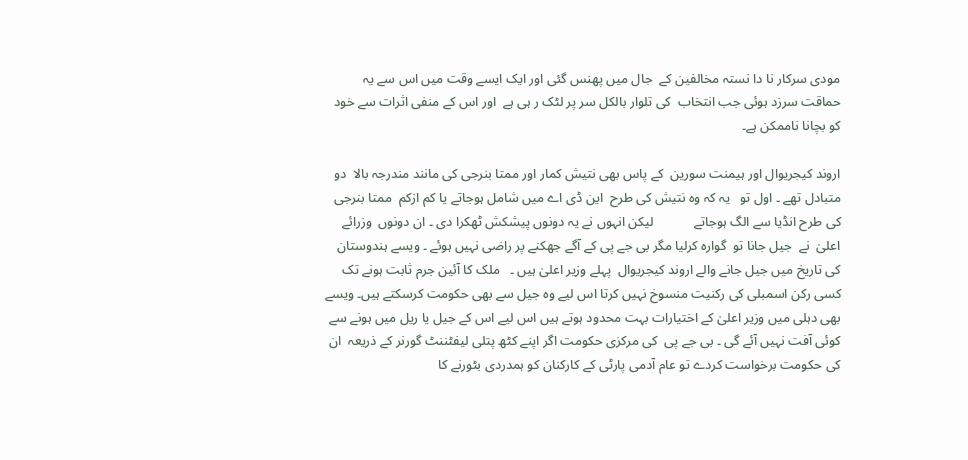مودی سرکار نا دا نستہ مخالفین کے  جال میں پھنس گئی اور ایک ایسے وقت میں اس سے یہ حماقت سرزد ہوئی جب انتخاب  کی تلوار بالکل سر پر لٹک ر ہی ہے  اور اس کے منفی اثرات سے خود کو بچانا ناممکن ہے۔

اروند کیجریوال اور ہیمنت سورین  کے پاس بھی نتیش کمار اور ممتا بنرجی کی مانند مندرجہ بالا  دو متبادل تھے ۔ اول تو   یہ کہ وہ نتیش کی طرح  این ڈی اے میں شامل ہوجاتے یا کم ازکم  ممتا بنرجی کی طرح انڈیا سے الگ ہوجاتے            لیکن انہوں نے یہ دونوں پیشکش ٹھکرا دی ۔ ان دونوں  وزرائے اعلیٰ  نے  جیل جانا تو  گوارہ کرلیا مگر بی جے پی کے آگے جھکنے پر راضی نہیں ہوئے ۔ ویسے ہندوستان کی تاریخ میں جیل جانے والے اروند کیجریوال  پہلے وزیر اعلیٰ ہیں ۔   ملک کا آئین جرم ثابت ہونے تک کسی رکن اسمبلی کی رکنیت منسوخ نہیں کرتا اس لیے وہ جیل سے بھی حکومت کرسکتے ہیں۔ ویسے بھی دہلی میں وزیر اعلیٰ کے اختیارات بہت محدود ہوتے ہیں اس لیے اس کے جیل یا ریل میں ہونے سے کوئی آفت نہیں آئے گی ۔ بی جے پی  کی مرکزی حکومت اگر اپنے کٹھ پتلی لیفٹننٹ گورنر کے ذریعہ  ان کی حکومت برخواست کردے تو عام آدمی پارٹی کے کارکنان کو ہمدردی بٹورنے کا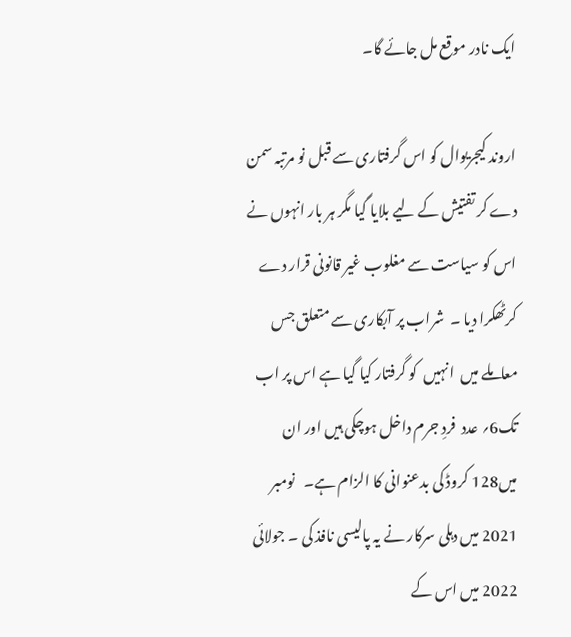ایک نادر موقع مل جائے گا۔

اروند کیجریوال کو اس گرفتاری سے قبل نو مرتبہ سمن دے کر تفتیش کے لیے بلایا گیا مگر ہر بار انہوں نے اس کو سیاست سے مغلوب غیر قانونی قرار دے کرٹھکرا دیا ۔  شراب پر آبکاری سے متعلق جس معاملے میں  انہیں  کو گرفتار کیا گیا ہے اس پر اب تک6؍ عدد  فردِ جرم داخل ہوچکی ہیں اور ان میں128 کروڈ کی بدعنوانی کا الزام ہے۔   نومبر 2021 میں دہلی سرکار نے یہ پالیسی نافذ کی ۔ جولائی 2022 میں اس کے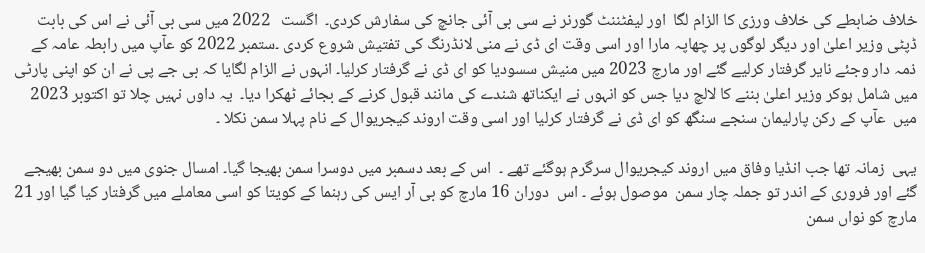خلاف ضابطے کی خلاف ورزی کا الزام لگا  اور لیفٹننٹ گورنر نے سی بی آئی جانچ کی سفارش کردی۔  اگست   2022 میں سی بی آئی نے اس کی بابت ڈپٹی وزیر اعلیٰ اور دیگر لوگوں پر چھاپہ مارا اور اسی وقت ای ڈی نے منی لانڈرنگ کی تفتیش شروع کردی ۔ستمبر 2022 کو عآپ میں رابطہ عامہ کے ذمہ دار وجئے نایر گرفتار کرلیے گئے اور مارچ 2023 میں منیش سسودیا کو ای ڈی نے گرفتار کرلیا۔ انہوں نے الزام لگایا کہ بی جے پی نے ان کو اپنی پارٹی میں شامل ہوکر وزیر اعلیٰ بننے کا لالچ دیا جس کو انہوں نے ایکناتھ شندے کی مانند قبول کرنے کے بجائے ٹھکرا دیا۔  یہ داوں نہیں چلا تو اکتوبر 2023 میں  عآپ کے رکن پارلیمان سنجے سنگھ کو ای ڈی نے گرفتار کرلیا اور اسی وقت اروند کیجریوال کے نام پہلا سمن نکلا ۔

یہی  زمانہ تھا جب انڈیا وفاق میں اروند کیجریوال سرگرم ہوگئے تھے ۔  اس کے بعد دسمبر میں دوسرا سمن بھیجا گیا۔ امسال جنوی میں دو سمن بھیجے گئے اور فروری کے اندر تو جملہ چار سمن  موصول ہوئے ۔ اس  دوران 16 مارچ کو بی آر ایس کی رہنما کے کویتا کو اسی معاملے میں گرفتار کیا گیا اور 21 مارچ کو نواں سمن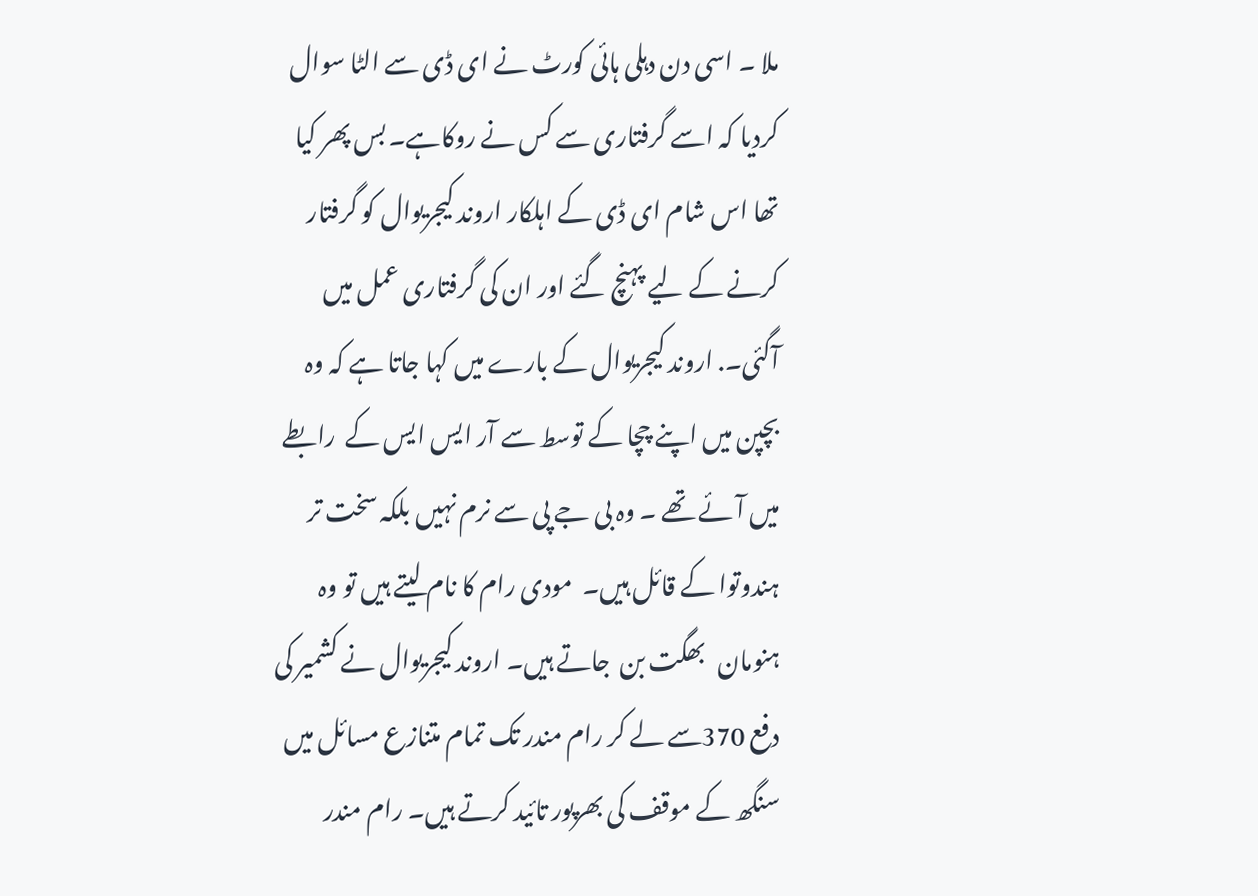ملا ۔ اسی دن دہلی ہائی کورٹ نے ای ڈی سے الٹا سوال کردیا کہ اسے گرفتاری سے کس نے روکاہے۔ بس پھر کیا تھا اس شام ای ڈی کے اہلکار اروند کیجریوال کو گرفتار کرنے کے لیے پہنچ گئے اور ان کی گرفتاری عمل میں آگئی۔. اروند کیجریوال کے بارے میں کہا جاتا ہے کہ وہ بچپن میں اپنے چچا کے توسط سے آر ایس ایس کے  رابطے میں آئے تھے ۔ وہ بی جے پی سے نرم نہیں بلکہ سخت تر ہندوتوا کے قائل ہیں۔  مودی رام کا نام لیتے ہیں تو وہ ہنومان   بھگت بن  جاتے ہیں۔ اروند کیجریوال نے کشمیر کی دفع 370سے لے کر رام مندر تک تمام متنازع مسائل میں سنگھ کے موقف کی بھرپور تائید کرتے ہیں۔ رام مندر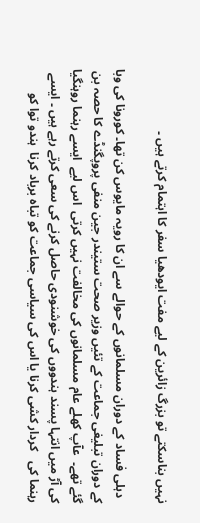نہیں بناسکتے تو بزرگ زائرین کے لیے مفت ایودھیا سفر کا اہتمام کرتے ہیں ۔

  دہلی فساد کے دوران مسلمانوں کے حوالے سے ان کا رویہ مایوس کن تھا۔ کورونا کی وبا کے دوران تبلیغی جماعت کے تئیں وزیر صحت ستیندر جین منفی پروپگنڈے کا حصہ بن گئے تھے۔  عآپ کھلے عام مسلمانوں کی مخالفت نہیں کرتی  اس لیے  ایسے رہنما روہنگیا کی آڑ میں انتہا پسند ہندووں کی خوشنودی حاصل کرنے کی سعی کرتے رہے ہیں ۔ ایسے رہنما کی   کردار کشی کرنا یا اس کی سیاسی جماعت کو تباہ برباد کرنا  ہندو توا کو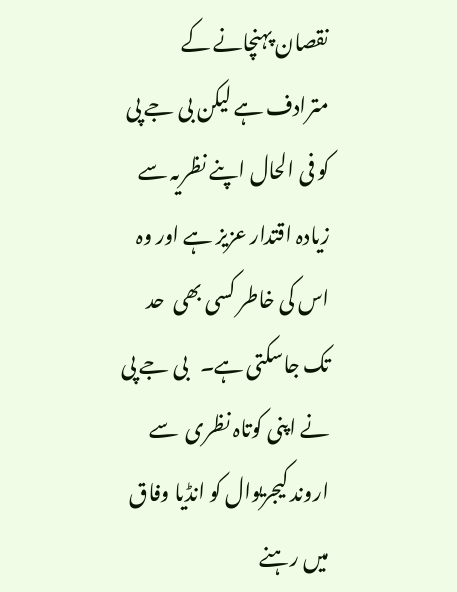نقصان پہنچانے کے مترادف ہے لیکن بی جے پی کو فی الحال اپنے نظریہ سے زیادہ اقتدار عزیز ہے اور وہ اس کی خاطر کسی بھی  حد تک جاسکتی ہے۔   بی جے پی نے اپنی کوتاہ نظری  سے  اروند کیجریوال کو انڈیا وفاق میں رہنے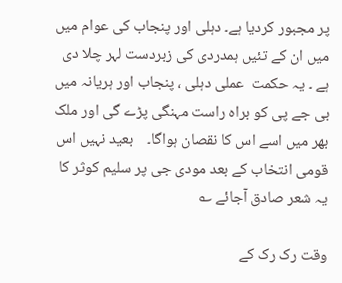پر مجبور کردیا ہے۔ دہلی اور پنجاب کی عوام میں میں ان کے تئیں ہمدردی کی زبردست لہر چلا دی ہے ۔ یہ حکمت  عملی دہلی ، پنجاب اور ہریانہ میں  بی جے پی کو براہ راست مہنگی پڑے گی اور ملک بھر میں اسے اس کا نقصان ہواگا۔    بعید نہیں اس قومی انتخاب کے بعد مودی جی پر سلیم کوثر کا یہ شعر صادق آجائے ؎

وقت رک رک کے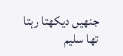جنھیں دیکھتا رہتا تھا سلیم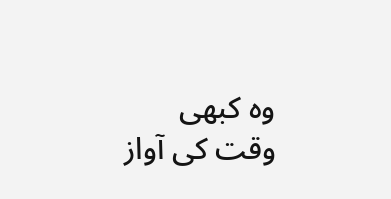وہ کبھی وقت کی آواز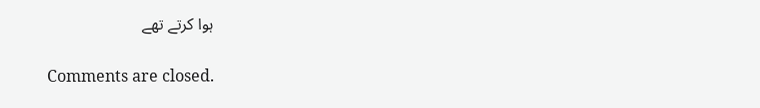ہوا کرتے تھے

Comments are closed.